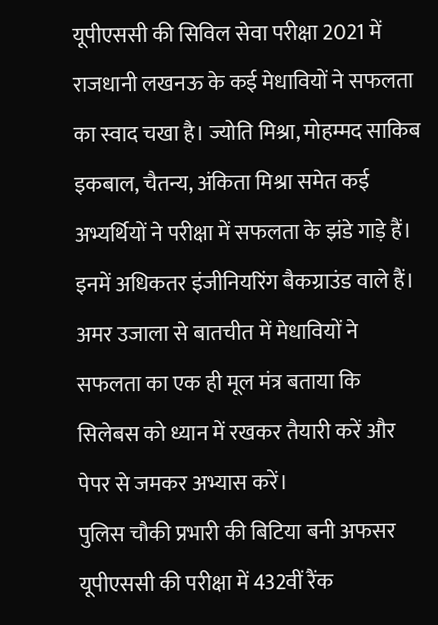यूपीएससी की सिविल सेवा परीक्षा 2021 में राजधानी लखनऊ के कई मेधावियों ने सफलता का स्वाद चखा है। ज्योति मिश्रा, मोहम्मद साकिब इकबाल, चैतन्य, अंकिता मिश्रा समेत कई अभ्यर्थियों ने परीक्षा में सफलता के झंडे गाड़े हैं। इनमें अधिकतर इंजीनियरिंग बैकग्राउंड वाले हैं। अमर उजाला से बातचीत में मेधावियों ने सफलता का एक ही मूल मंत्र बताया कि सिलेबस को ध्यान में रखकर तैयारी करें और पेपर से जमकर अभ्यास करें।
पुलिस चौकी प्रभारी की बिटिया बनी अफसर
यूपीएससी की परीक्षा में 432वीं रैंक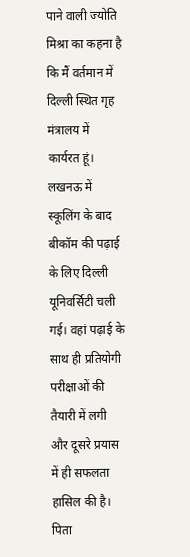पाने वाली ज्योति मिश्रा का कहना है कि मैं वर्तमान में दिल्ली स्थित गृह मंत्रालय में कार्यरत हूं। लखनऊ में स्कूलिंग के बाद बीकॉम की पढ़ाई के लिए दिल्ली यूनिवर्सिटी चली गई। वहां पढ़ाई के साथ ही प्रतियोगी परीक्षाओं की तैयारी में लगी और दूसरे प्रयास में ही सफलता हासिल की है। पिता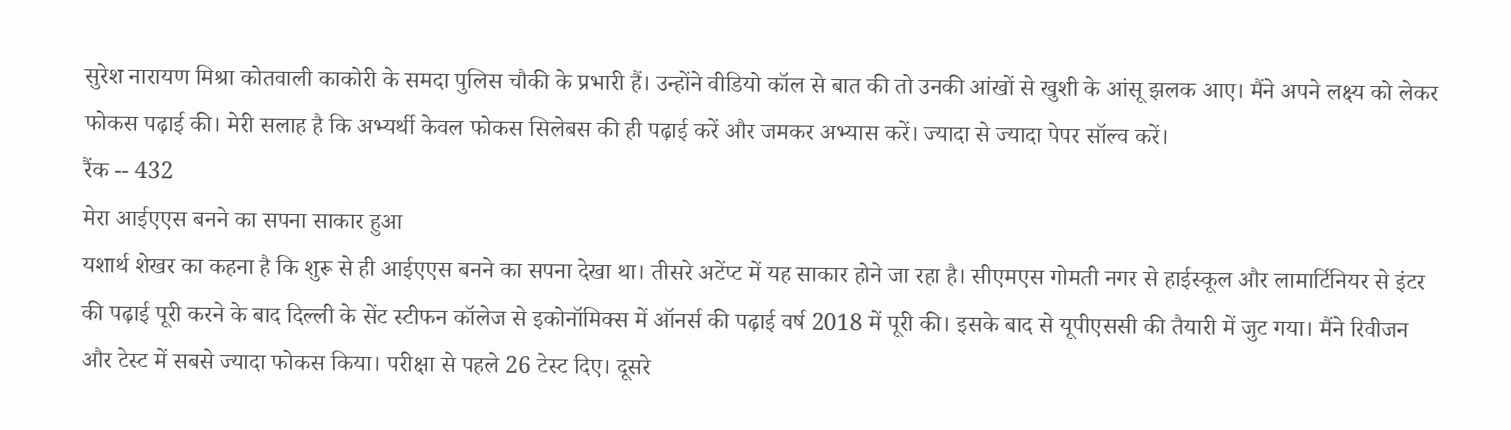सुरेश नारायण मिश्रा कोतवाली काकोरी के समदा पुलिस चौकी के प्रभारी हैं। उन्होंने वीडियो कॉल से बात की तो उनकी आंखों से खुशी के आंसू झलक आए। मैंने अपने लक्ष्य को लेकर फोकस पढ़ाई की। मेरी सलाह है कि अभ्यर्थी केवल फोकस सिलेबस की ही पढ़ाई करें और जमकर अभ्यास करें। ज्यादा से ज्यादा पेपर सॉल्व करें।
रैंक -- 432
मेरा आईएएस बनने का सपना साकार हुआ
यशार्थ शेखर का कहना है कि शुरू से ही आईएएस बनने का सपना देखा था। तीसरे अटेंप्ट में यह साकार होने जा रहा है। सीएमएस गोमती नगर से हाईस्कूल और लामार्टिनियर से इंटर की पढ़ाई पूरी करने के बाद दिल्ली के सेंट स्टीफन कॉलेज से इकोनॉमिक्स में ऑनर्स की पढ़ाई वर्ष 2018 में पूरी की। इसके बाद से यूपीएससी की तैयारी में जुट गया। मैंने रिवीजन और टेस्ट में सबसे ज्यादा फोकस किया। परीक्षा से पहले 26 टेस्ट दिए। दूसरे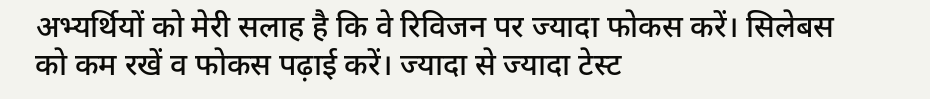अभ्यर्थियों को मेरी सलाह है कि वे रिविजन पर ज्यादा फोकस करें। सिलेबस को कम रखें व फोकस पढ़ाई करें। ज्यादा से ज्यादा टेस्ट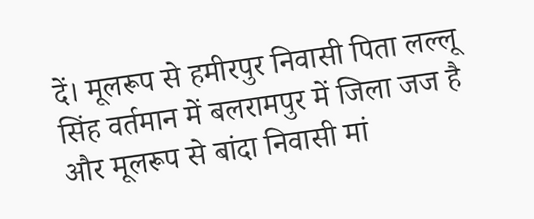दें। मूलरूप से हमीरपुर निवासी पिता लल्लू सिंह वर्तमान में बलरामपुर में जिला जज है और मूलरूप से बांदा निवासी मां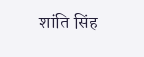शांति सिंह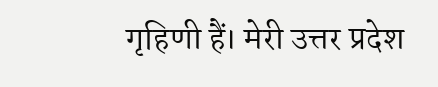गृहिणी हैं। मेरी उत्तर प्रदेश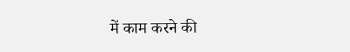में काम करने की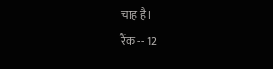चाह है।
रैंक -- 12